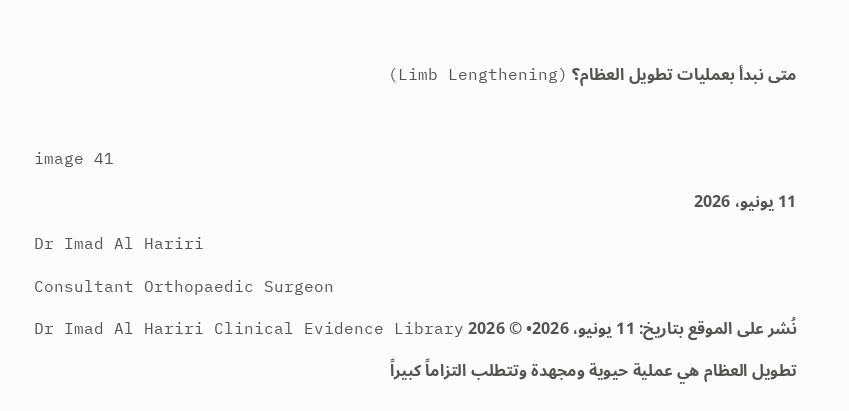متى نبدأ بعمليات تطويل العظام؟ (Limb Lengthening)

image 41
11 يونيو، 2026
Dr Imad Al Hariri
Consultant Orthopaedic Surgeon
نُشر على الموقع بتاريخ: 11 يونيو، 2026• © 2026 Dr Imad Al Hariri Clinical Evidence Library
تطويل العظام هي عملية حيوية ومجهدة وتتطلب التزاماً كبيراً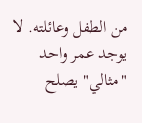من الطفل وعائلته. لا يوجد عمر واحد "مثالي" يصلح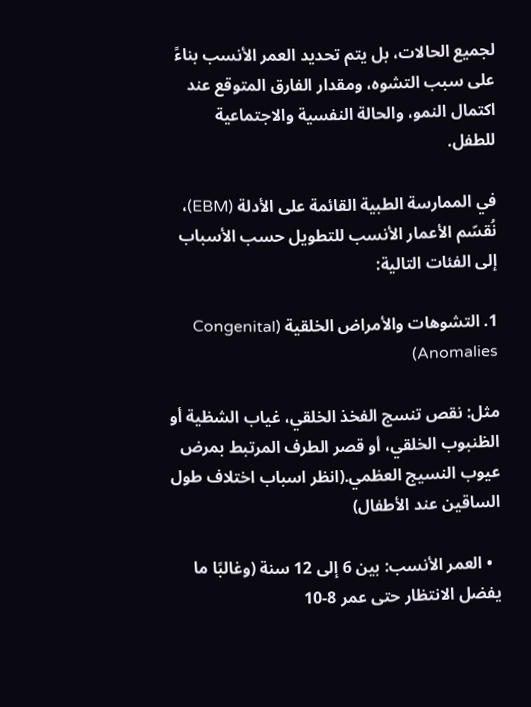لجميع الحالات، بل يتم تحديد العمر الأنسب بناءً على سبب التشوه، ومقدار الفارق المتوقع عند اكتمال النمو، والحالة النفسية والاجتماعية للطفل.

في الممارسة الطبية القائمة على الأدلة (EBM)، نُقسّم الأعمار الأنسب للتطويل حسب الأسباب إلى الفئات التالية:

1. التشوهات والأمراض الخلقية (Congenital Anomalies)

مثل: نقص تنسج الفخذ الخلقي، غياب الشظية أو الظنبوب الخلقي، أو قصر الطرف المرتبط بمرض عيوب النسيج العظمي.(انظر اسباب اختلاف طول الساقين عند الأطفال)

  • العمر الأنسب: بين 6 إلى 12 سنة (وغالبًا ما يفضل الانتظار حتى عمر 8-10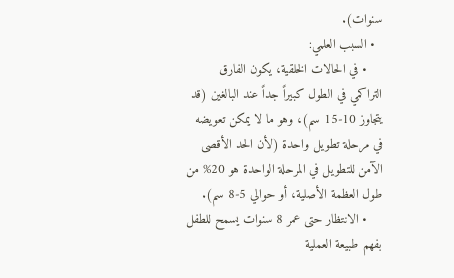سنوات).
  • السبب العلمي:
    • في الحالات الخلقية، يكون الفارق التراكمي في الطول كبيراً جداً عند البالغين (قد يتجاوز 10-15 سم)، وهو ما لا يمكن تعويضه في مرحلة تطويل واحدة (لأن الحد الأقصى الآمن للتطويل في المرحلة الواحدة هو 20% من طول العظمة الأصلية، أو حوالي 5-8 سم).
    • الانتظار حتى عمر 8 سنوات يسمح للطفل بفهم طبيعة العملية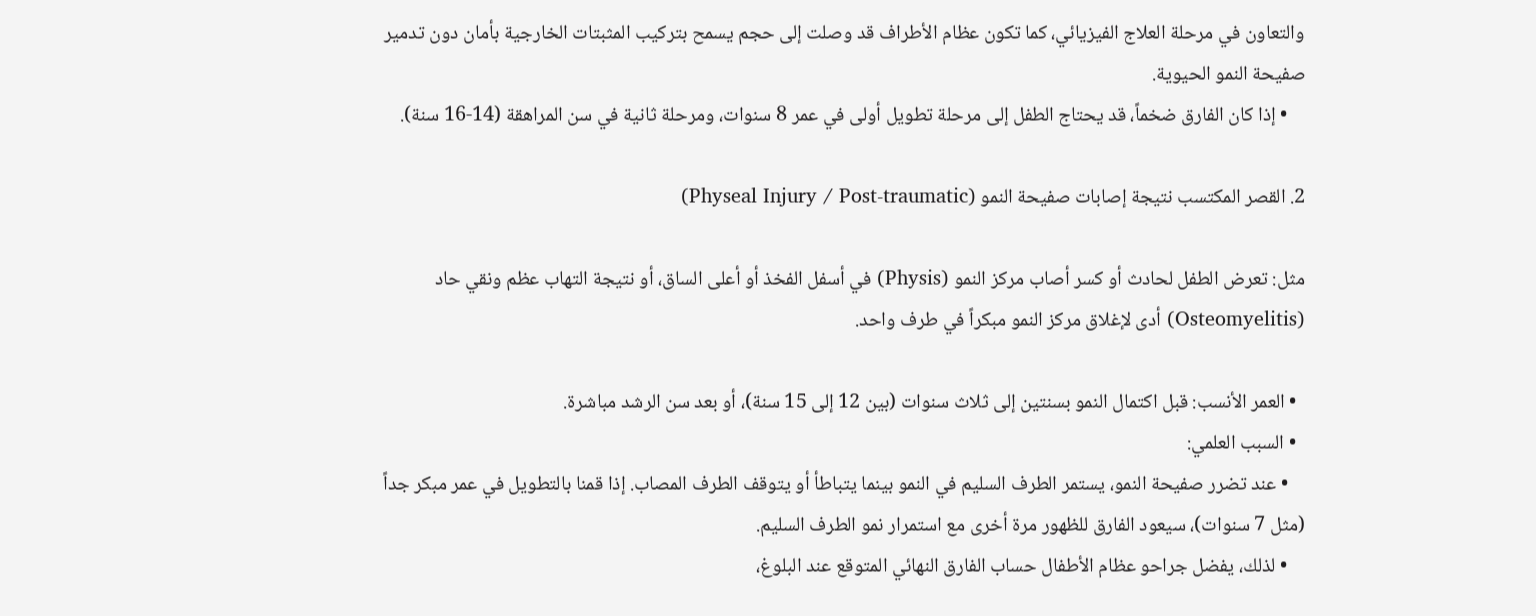والتعاون في مرحلة العلاج الفيزيائي، كما تكون عظام الأطراف قد وصلت إلى حجم يسمح بتركيب المثبتات الخارجية بأمان دون تدمير صفيحة النمو الحيوية.
    • إذا كان الفارق ضخماً، قد يحتاج الطفل إلى مرحلة تطويل أولى في عمر 8 سنوات، ومرحلة ثانية في سن المراهقة (14-16 سنة).

2. القصر المكتسب نتيجة إصابات صفيحة النمو (Physeal Injury / Post-traumatic)

مثل: تعرض الطفل لحادث أو كسر أصاب مركز النمو (Physis) في أسفل الفخذ أو أعلى الساق، أو نتيجة التهاب عظم ونقي حاد (Osteomyelitis) أدى لإغلاق مركز النمو مبكراً في طرف واحد.

  • العمر الأنسب: قبل اكتمال النمو بسنتين إلى ثلاث سنوات (بين 12 إلى 15 سنة)، أو بعد سن الرشد مباشرة.
  • السبب العلمي:
    • عند تضرر صفيحة النمو، يستمر الطرف السليم في النمو بينما يتباطأ أو يتوقف الطرف المصاب. إذا قمنا بالتطويل في عمر مبكر جداً (مثل 7 سنوات)، سيعود الفارق للظهور مرة أخرى مع استمرار نمو الطرف السليم.
    • لذلك، يفضل جراحو عظام الأطفال حساب الفارق النهائي المتوقع عند البلوغ،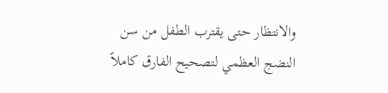والانتظار حتى يقترب الطفل من سن النضج العظمي لتصحيح الفارق كاملاً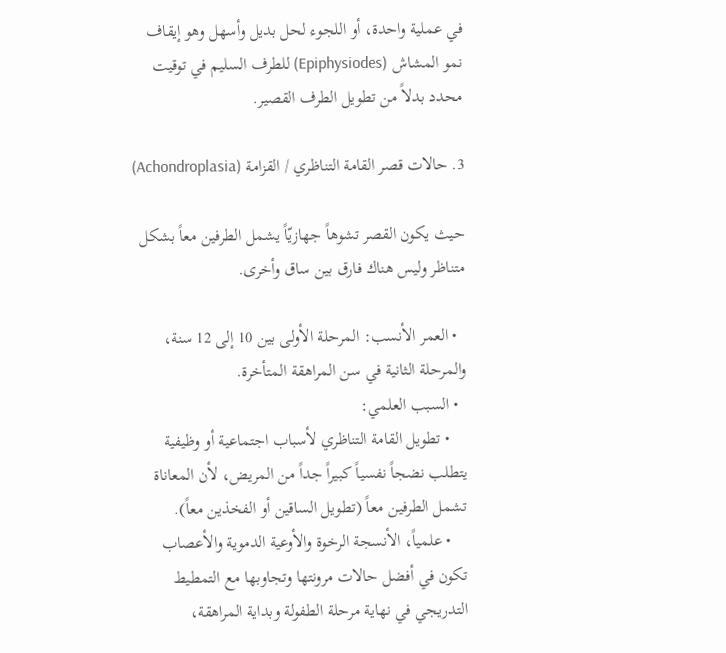في عملية واحدة، أو اللجوء لحل بديل وأسهل وهو إيقاف نمو المشاش (Epiphysiodes) للطرف السليم في توقيت محدد بدلاً من تطويل الطرف القصير.

3. حالات قصر القامة التناظري / القزامة (Achondroplasia)

حيث يكون القصر تشوهاً جهازيّاً يشمل الطرفين معاً بشكل متناظر وليس هناك فارق بين ساق وأخرى.

  • العمر الأنسب: المرحلة الأولى بين 10 إلى 12 سنة، والمرحلة الثانية في سن المراهقة المتأخرة.
  • السبب العلمي:
    • تطويل القامة التناظري لأسباب اجتماعية أو وظيفية يتطلب نضجاً نفسياً كبيراً جداً من المريض، لأن المعاناة تشمل الطرفين معاً (تطويل الساقين أو الفخذين معاً).
    • علمياً، الأنسجة الرخوة والأوعية الدموية والأعصاب تكون في أفضل حالات مرونتها وتجاوبها مع التمطيط التدريجي في نهاية مرحلة الطفولة وبداية المراهقة،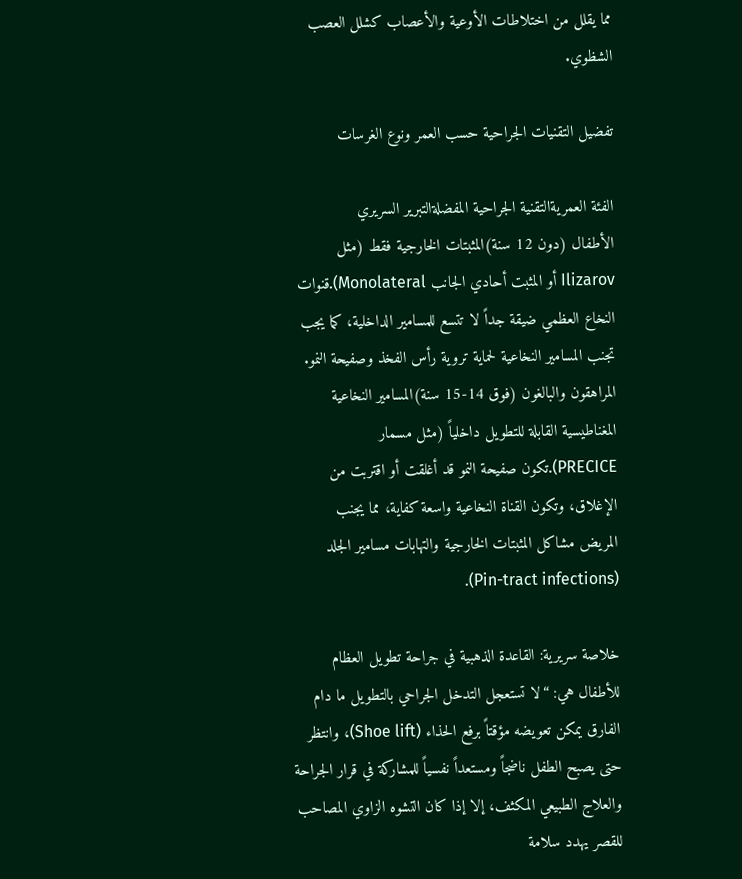مما يقلل من اختلاطات الأوعية والأعصاب كشلل العصب الشظوي.

تفضيل التقنيات الجراحية حسب العمر ونوع الغرسات

الفئة العمريةالتقنية الجراحية المفضلةالتبرير السريري
الأطفال (دون 12 سنة)المثبتات الخارجية فقط (مثل Ilizarov أو المثبت أحادي الجانب Monolateral).قنوات النخاع العظمي ضيقة جداً لا تتسع للمسامير الداخلية، كما يجب تجنب المسامير النخاعية لحماية تروية رأس الفخذ وصفيحة النمو.
المراهقون والبالغون (فوق 14-15 سنة)المسامير النخاعية المغناطيسية القابلة للتطويل داخلياً (مثل مسمار PRECICE).تكون صفيحة النمو قد أغلقت أو اقتربت من الإغلاق، وتكون القناة النخاعية واسعة كفاية، مما يجنب المريض مشاكل المثبتات الخارجية والتهابات مسامير الجلد (Pin-tract infections).

خلاصة سريرية: القاعدة الذهبية في جراحة تطويل العظام للأطفال هي: “لا تستعجل التدخل الجراحي بالتطويل ما دام الفارق يمكن تعويضه مؤقتاً برفع الحذاء (Shoe lift)، وانتظر حتى يصبح الطفل ناضجاً ومستعداً نفسياً للمشاركة في قرار الجراحة والعلاج الطبيعي المكثف، إلا إذا كان التشوه الزاوي المصاحب للقصر يهدد سلامة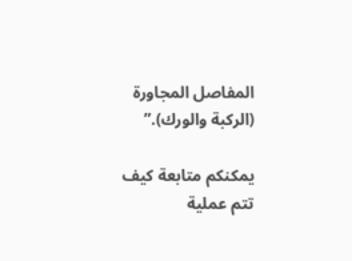المفاصل المجاورة (الركبة والورك).”

يمكنكم متابعة كيف تتم عملية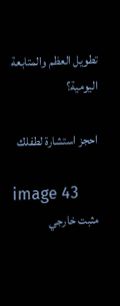تطويل العظم والمتابعة اليومية؟

احجز استشارة لطفلك

image 43
مثبت خارجي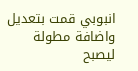انبوبي قمت بتعديل واضافة مطولة ليصبح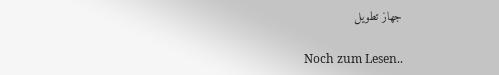جهاز تطويل

Noch zum Lesen..